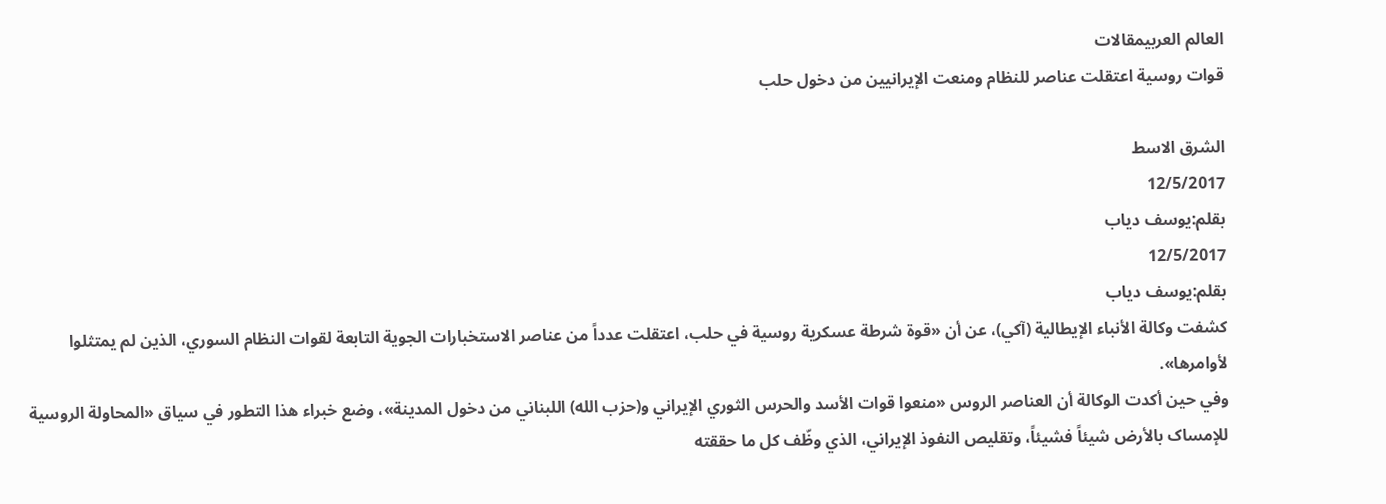العالم العربيمقالات
قوات روسية اعتقلت عناصر للنظام ومنعت الإيرانيين من دخول حلب

الشرق الاسط
12/5/2017
بقلم:يوسف دياب
12/5/2017
بقلم:يوسف دياب
کشفت وکالة الأنباء الإيطالية (آکي)، عن أن «قوة شرطة عسکرية روسية في حلب، اعتقلت عدداً من عناصر الاستخبارات الجوية التابعة لقوات النظام السوري، الذين لم يمتثلوا لأوامرها».
وفي حين أکدت الوکالة أن العناصر الروس «منعوا قوات الأسد والحرس الثوري الإيراني و(حزب الله) اللبناني من دخول المدينة»، وضع خبراء هذا التطور في سياق «المحاولة الروسية للإمساک بالأرض شيئاً فشيئاً، وتقليص النفوذ الإيراني، الذي وظّف کل ما حققته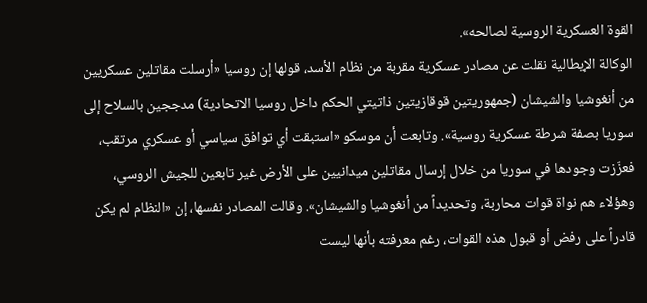القوة العسکرية الروسية لصالحه».
الوکالة الإيطالية نقلت عن مصادر عسکرية مقربة من نظام الأسد، قولها إن روسيا «أرسلت مقاتلين عسکريين من أنغوشيا والشيشان (جمهوريتين قوقازيتين ذاتيتي الحکم داخل روسيا الاتحادية) مدججين بالسلاح إلی سوريا بصفة شرطة عسکرية روسية». وتابعت أن موسکو «استبقت أي توافق سياسي أو عسکري مرتقب، فعزّزت وجودها في سوريا من خلال إرسال مقاتلين ميدانيين علی الأرض غير تابعين للجيش الروسي، وهؤلاء هم نواة قوات محاربة، وتحديداً من أنغوشيا والشيشان». وقالت المصادر نفسها، إن «النظام لم يکن قادراً علی رفض أو قبول هذه القوات، رغم معرفته بأنها ليست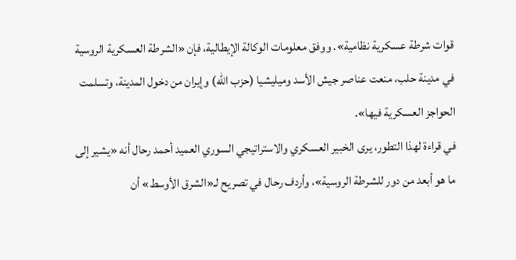قوات شرطة عسکرية نظامية». ووفق معلومات الوکالة الإيطالية، فإن «الشرطة العسکرية الروسية في مدينة حلب، منعت عناصر جيش الأسد وميليشيا (حزب الله) وإيران من دخول المدينة، وتسلمت الحواجز العسکرية فيها».
في قراءة لهذا التطور، يری الخبير العسکري والاستراتيجي السوري العميد أحمد رحال أنه «يشير إلی ما هو أبعد من دور للشرطة الروسية»، وأردف رحال في تصريح لـ«الشرق الأوسط» أن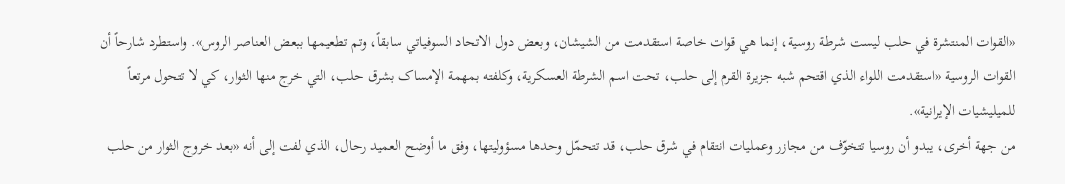«القوات المنتشرة في حلب ليست شرطة روسية، إنما هي قوات خاصة استقدمت من الشيشان، وبعض دول الاتحاد السوفياتي سابقاً، وتم تطعيمها ببعض العناصر الروس». واستطرد شارحاً أن القوات الروسية «استقدمت اللواء الذي اقتحم شبه جزيرة القرم إلی حلب، تحت اسم الشرطة العسکرية، وکلفته بمهمة الإمساک بشرق حلب، التي خرج منها الثوار، کي لا تتحول مرتعاً للميليشيات الإيرانية».
من جهة أخری، يبدو أن روسيا تتخوّف من مجازر وعمليات انتقام في شرق حلب، قد تتحمّل وحدها مسؤوليتها، وفق ما أوضح العميد رحال، الذي لفت إلی أنه «بعد خروج الثوار من حلب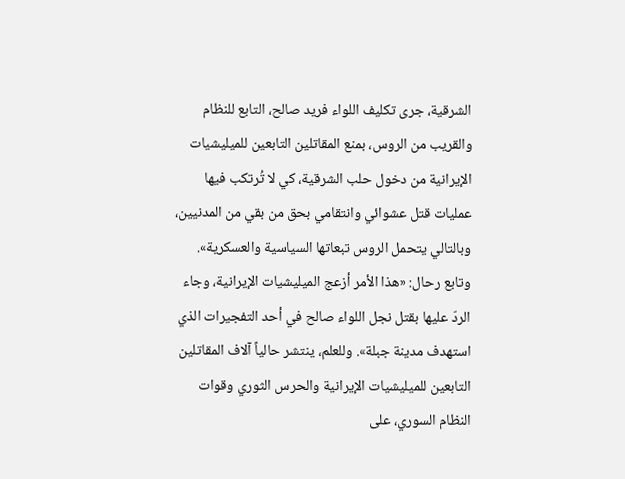الشرقية، جری تکليف اللواء فريد صالح، التابع للنظام والقريب من الروس، بمنع المقاتلين التابعين للميليشيات الإيرانية من دخول حلب الشرقية، کي لا تُرتکب فيها عمليات قتل عشوائي وانتقامي بحق من بقي من المدنيين، وبالتالي يتحمل الروس تبعاتها السياسية والعسکرية». وتابع رحال: «هذا الأمر أزعج الميليشيات الإيرانية، وجاء الردّ عليها بقتل نجل اللواء صالح في أحد التفجيرات الذي استهدف مدينة جبلة». وللعلم، ينتشر حالياً آلاف المقاتلين التابعين للميليشيات الإيرانية والحرس الثوري وقوات النظام السوري، علی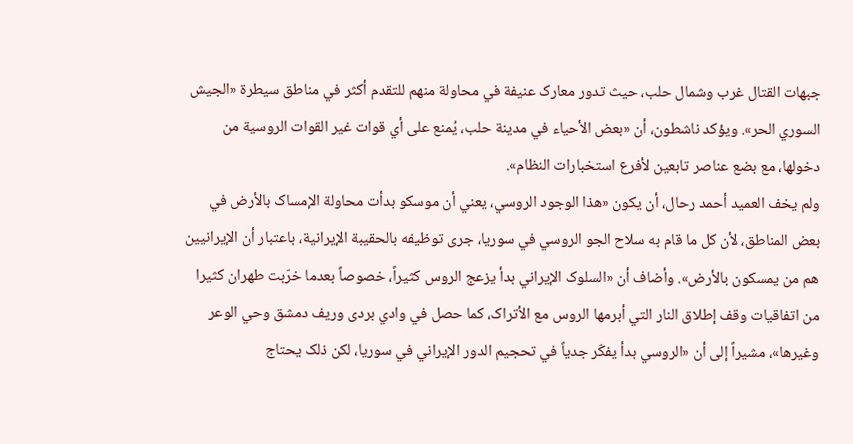جبهات القتال غرب وشمال حلب، حيث تدور معارک عنيفة في محاولة منهم للتقدم أکثر في مناطق سيطرة «الجيش السوري الحر». ويؤکد ناشطون، أن «بعض الأحياء في مدينة حلب، يُمنع علی أي قوات غير القوات الروسية من دخولها، مع بضع عناصر تابعين لأفرع استخبارات النظام».
ولم يخف العميد أحمد رحال، أن يکون «هذا الوجود الروسي، يعني أن موسکو بدأت محاولة الإمساک بالأرض في بعض المناطق، لأن کل ما قام به سلاح الجو الروسي في سوريا، جری توظيفه بالحقيبة الإيرانية، باعتبار أن الإيرانيين هم من يمسکون بالأرض». وأضاف أن «السلوک الإيراني بدأ يزعج الروس کثيراً، خصوصاً بعدما خرّبت طهران کثيرا من اتفاقيات وقف إطلاق النار التي أبرمها الروس مع الأتراک، کما حصل في وادي بردی وريف دمشق وحي الوعر وغيرها»، مشيراً إلی أن «الروسي بدأ يفکّر جدياً في تحجيم الدور الإيراني في سوريا، لکن ذلک يحتاج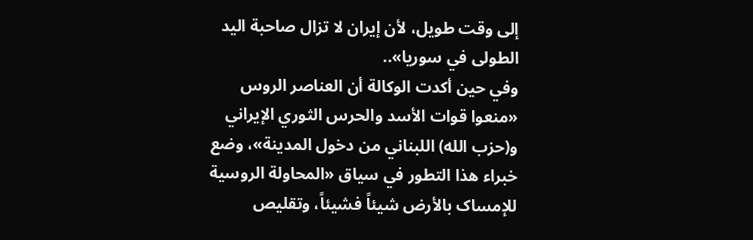إلی وقت طويل، لأن إيران لا تزال صاحبة اليد الطولی في سوريا»..
وفي حين أکدت الوکالة أن العناصر الروس «منعوا قوات الأسد والحرس الثوري الإيراني و(حزب الله) اللبناني من دخول المدينة»، وضع خبراء هذا التطور في سياق «المحاولة الروسية للإمساک بالأرض شيئاً فشيئاً، وتقليص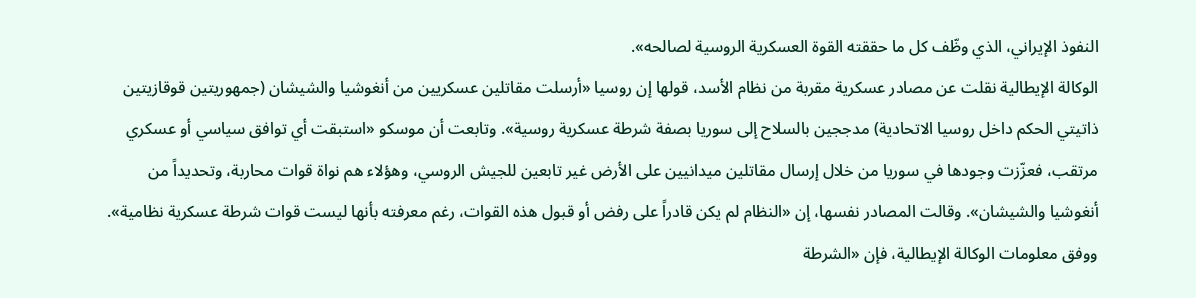النفوذ الإيراني، الذي وظّف کل ما حققته القوة العسکرية الروسية لصالحه».
الوکالة الإيطالية نقلت عن مصادر عسکرية مقربة من نظام الأسد، قولها إن روسيا «أرسلت مقاتلين عسکريين من أنغوشيا والشيشان (جمهوريتين قوقازيتين ذاتيتي الحکم داخل روسيا الاتحادية) مدججين بالسلاح إلی سوريا بصفة شرطة عسکرية روسية». وتابعت أن موسکو «استبقت أي توافق سياسي أو عسکري مرتقب، فعزّزت وجودها في سوريا من خلال إرسال مقاتلين ميدانيين علی الأرض غير تابعين للجيش الروسي، وهؤلاء هم نواة قوات محاربة، وتحديداً من أنغوشيا والشيشان». وقالت المصادر نفسها، إن «النظام لم يکن قادراً علی رفض أو قبول هذه القوات، رغم معرفته بأنها ليست قوات شرطة عسکرية نظامية». ووفق معلومات الوکالة الإيطالية، فإن «الشرطة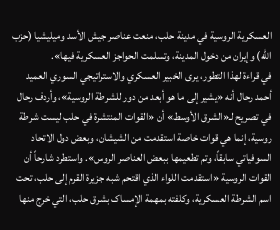العسکرية الروسية في مدينة حلب، منعت عناصر جيش الأسد وميليشيا (حزب الله) وإيران من دخول المدينة، وتسلمت الحواجز العسکرية فيها».
في قراءة لهذا التطور، يری الخبير العسکري والاستراتيجي السوري العميد أحمد رحال أنه «يشير إلی ما هو أبعد من دور للشرطة الروسية»، وأردف رحال في تصريح لـ«الشرق الأوسط» أن «القوات المنتشرة في حلب ليست شرطة روسية، إنما هي قوات خاصة استقدمت من الشيشان، وبعض دول الاتحاد السوفياتي سابقاً، وتم تطعيمها ببعض العناصر الروس». واستطرد شارحاً أن القوات الروسية «استقدمت اللواء الذي اقتحم شبه جزيرة القرم إلی حلب، تحت اسم الشرطة العسکرية، وکلفته بمهمة الإمساک بشرق حلب، التي خرج منها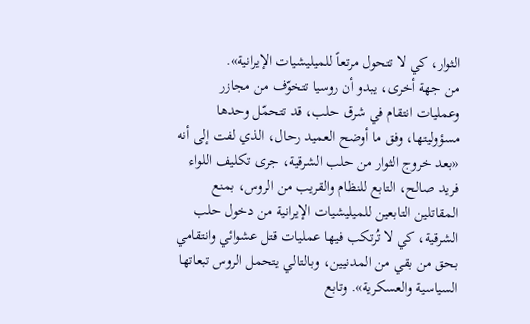الثوار، کي لا تتحول مرتعاً للميليشيات الإيرانية».
من جهة أخری، يبدو أن روسيا تتخوّف من مجازر وعمليات انتقام في شرق حلب، قد تتحمّل وحدها مسؤوليتها، وفق ما أوضح العميد رحال، الذي لفت إلی أنه «بعد خروج الثوار من حلب الشرقية، جری تکليف اللواء فريد صالح، التابع للنظام والقريب من الروس، بمنع المقاتلين التابعين للميليشيات الإيرانية من دخول حلب الشرقية، کي لا تُرتکب فيها عمليات قتل عشوائي وانتقامي بحق من بقي من المدنيين، وبالتالي يتحمل الروس تبعاتها السياسية والعسکرية». وتابع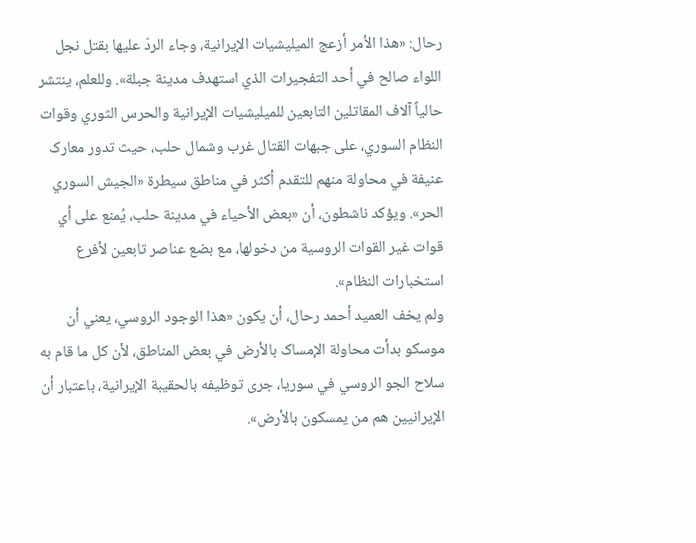رحال: «هذا الأمر أزعج الميليشيات الإيرانية، وجاء الردّ عليها بقتل نجل اللواء صالح في أحد التفجيرات الذي استهدف مدينة جبلة». وللعلم، ينتشر حالياً آلاف المقاتلين التابعين للميليشيات الإيرانية والحرس الثوري وقوات النظام السوري، علی جبهات القتال غرب وشمال حلب، حيث تدور معارک عنيفة في محاولة منهم للتقدم أکثر في مناطق سيطرة «الجيش السوري الحر». ويؤکد ناشطون، أن «بعض الأحياء في مدينة حلب، يُمنع علی أي قوات غير القوات الروسية من دخولها، مع بضع عناصر تابعين لأفرع استخبارات النظام».
ولم يخف العميد أحمد رحال، أن يکون «هذا الوجود الروسي، يعني أن موسکو بدأت محاولة الإمساک بالأرض في بعض المناطق، لأن کل ما قام به سلاح الجو الروسي في سوريا، جری توظيفه بالحقيبة الإيرانية، باعتبار أن الإيرانيين هم من يمسکون بالأرض».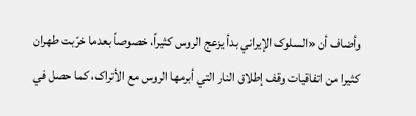وأضاف أن «السلوک الإيراني بدأ يزعج الروس کثيراً، خصوصاً بعدما خرّبت طهران کثيرا من اتفاقيات وقف إطلاق النار التي أبرمها الروس مع الأتراک، کما حصل في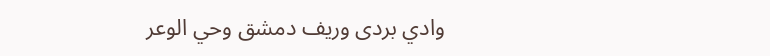وادي بردی وريف دمشق وحي الوعر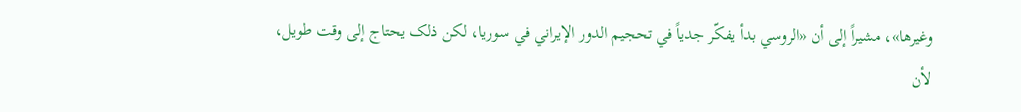وغيرها»، مشيراً إلی أن «الروسي بدأ يفکّر جدياً في تحجيم الدور الإيراني في سوريا، لکن ذلک يحتاج إلی وقت طويل، لأن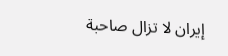إيران لا تزال صاحبة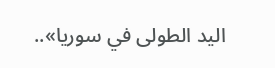اليد الطولی في سوريا»..